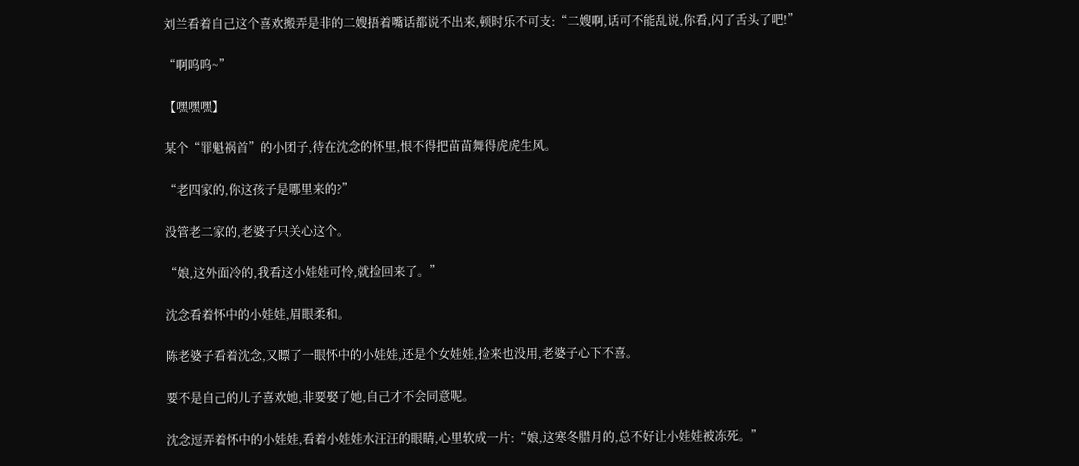刘兰看着自己这个喜欢搬弄是非的二嫂捂着嘴话都说不出来,顿时乐不可支:“二嫂啊,话可不能乱说,你看,闪了舌头了吧!”

“啊呜呜~”

【嘿嘿嘿】

某个“罪魁祸首”的小团子,待在沈念的怀里,恨不得把苗苗舞得虎虎生风。

“老四家的,你这孩子是哪里来的?”

没管老二家的,老婆子只关心这个。

“娘,这外面冷的,我看这小娃娃可怜,就捡回来了。”

沈念看着怀中的小娃娃,眉眼柔和。

陈老婆子看着沈念,又瞟了一眼怀中的小娃娃,还是个女娃娃,捡来也没用,老婆子心下不喜。

要不是自己的儿子喜欢她,非要娶了她,自己才不会同意呢。

沈念逗弄着怀中的小娃娃,看着小娃娃水汪汪的眼睛,心里软成一片:“娘,这寒冬腊月的,总不好让小娃娃被冻死。”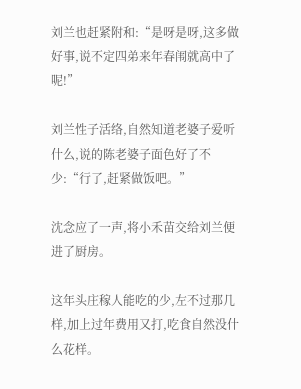刘兰也赶紧附和:“是呀是呀,这多做好事,说不定四弟来年春闱就高中了呢!”

刘兰性子活络,自然知道老婆子爱听什么,说的陈老婆子面色好了不少:“行了,赶紧做饭吧。”

沈念应了一声,将小禾苗交给刘兰便进了厨房。

这年头庄稼人能吃的少,左不过那几样,加上过年费用又打,吃食自然没什么花样。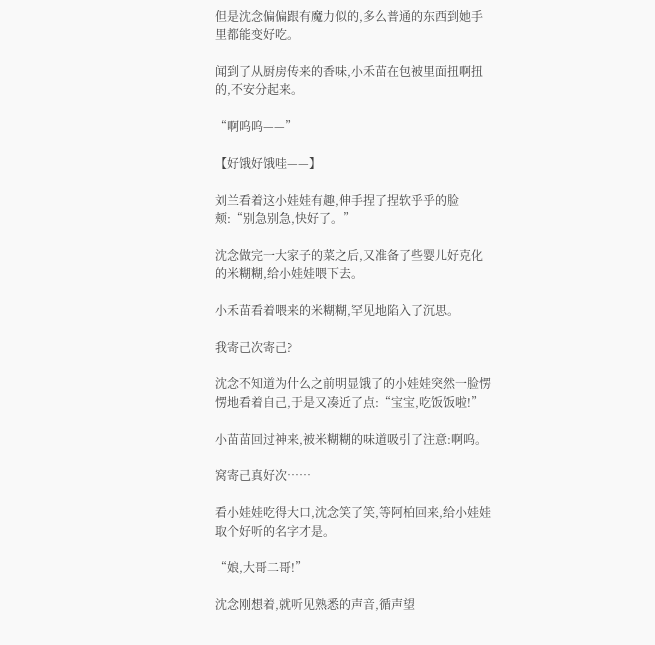但是沈念偏偏跟有魔力似的,多么普通的东西到她手里都能变好吃。

闻到了从厨房传来的香味,小禾苗在包被里面扭啊扭的,不安分起来。

“啊呜呜——”

【好饿好饿哇——】

刘兰看着这小娃娃有趣,伸手捏了捏软乎乎的脸颊:“别急别急,快好了。”

沈念做完一大家子的菜之后,又准备了些婴儿好克化的米糊糊,给小娃娃喂下去。

小禾苗看着喂来的米糊糊,罕见地陷入了沉思。

我寄己次寄己?

沈念不知道为什么之前明显饿了的小娃娃突然一脸愣愣地看着自己,于是又凑近了点:“宝宝,吃饭饭啦!”

小苗苗回过神来,被米糊糊的味道吸引了注意:啊呜。

窝寄己真好次……

看小娃娃吃得大口,沈念笑了笑,等阿柏回来,给小娃娃取个好听的名字才是。

“娘,大哥二哥!”

沈念刚想着,就听见熟悉的声音,循声望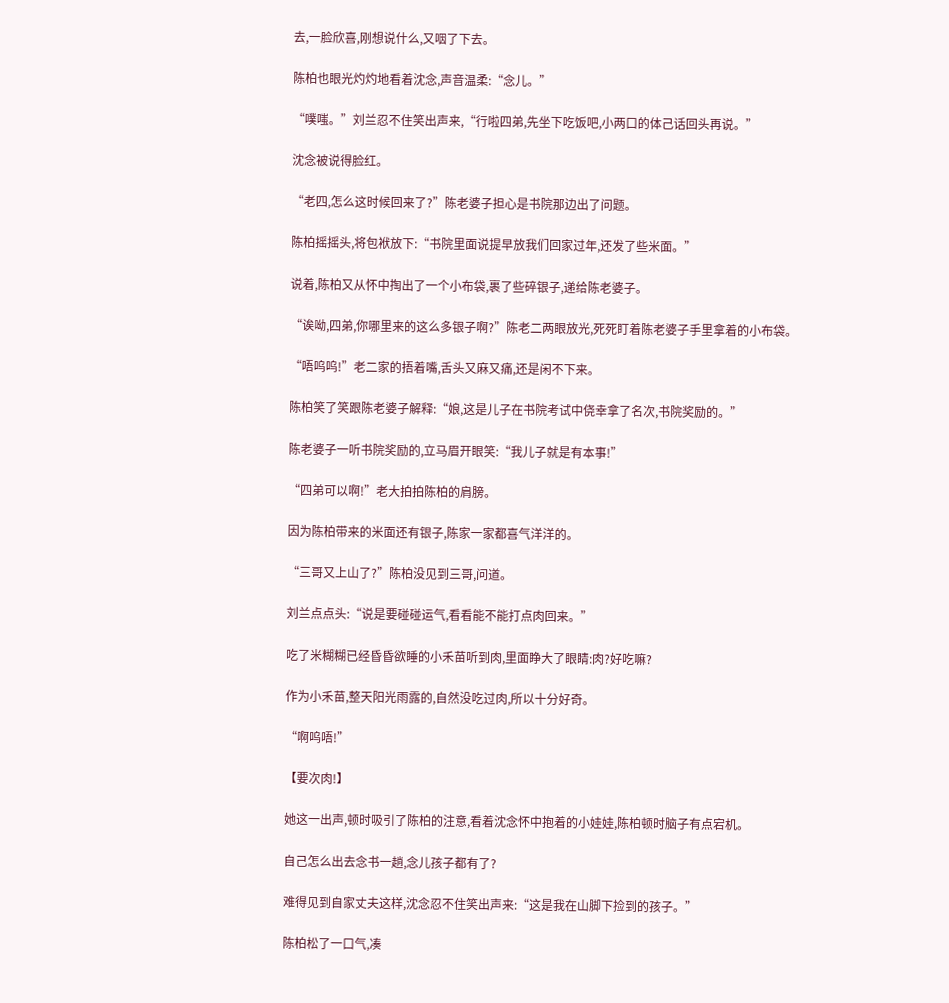去,一脸欣喜,刚想说什么,又咽了下去。

陈柏也眼光灼灼地看着沈念,声音温柔:“念儿。”

“噗嗤。”刘兰忍不住笑出声来,“行啦四弟,先坐下吃饭吧,小两口的体己话回头再说。”

沈念被说得脸红。

“老四,怎么这时候回来了?”陈老婆子担心是书院那边出了问题。

陈柏摇摇头,将包袱放下:“书院里面说提早放我们回家过年,还发了些米面。”

说着,陈柏又从怀中掏出了一个小布袋,裹了些碎银子,递给陈老婆子。

“诶呦,四弟,你哪里来的这么多银子啊?”陈老二两眼放光,死死盯着陈老婆子手里拿着的小布袋。

“唔呜呜!”老二家的捂着嘴,舌头又麻又痛,还是闲不下来。

陈柏笑了笑跟陈老婆子解释:“娘,这是儿子在书院考试中侥幸拿了名次,书院奖励的。”

陈老婆子一听书院奖励的,立马眉开眼笑:“我儿子就是有本事!”

“四弟可以啊!”老大拍拍陈柏的肩膀。

因为陈柏带来的米面还有银子,陈家一家都喜气洋洋的。

“三哥又上山了?”陈柏没见到三哥,问道。

刘兰点点头:“说是要碰碰运气,看看能不能打点肉回来。”

吃了米糊糊已经昏昏欲睡的小禾苗听到肉,里面睁大了眼睛:肉?好吃嘛?

作为小禾苗,整天阳光雨露的,自然没吃过肉,所以十分好奇。

“啊呜唔!”

【要次肉!】

她这一出声,顿时吸引了陈柏的注意,看着沈念怀中抱着的小娃娃,陈柏顿时脑子有点宕机。

自己怎么出去念书一趟,念儿孩子都有了?

难得见到自家丈夫这样,沈念忍不住笑出声来:“这是我在山脚下捡到的孩子。”

陈柏松了一口气,凑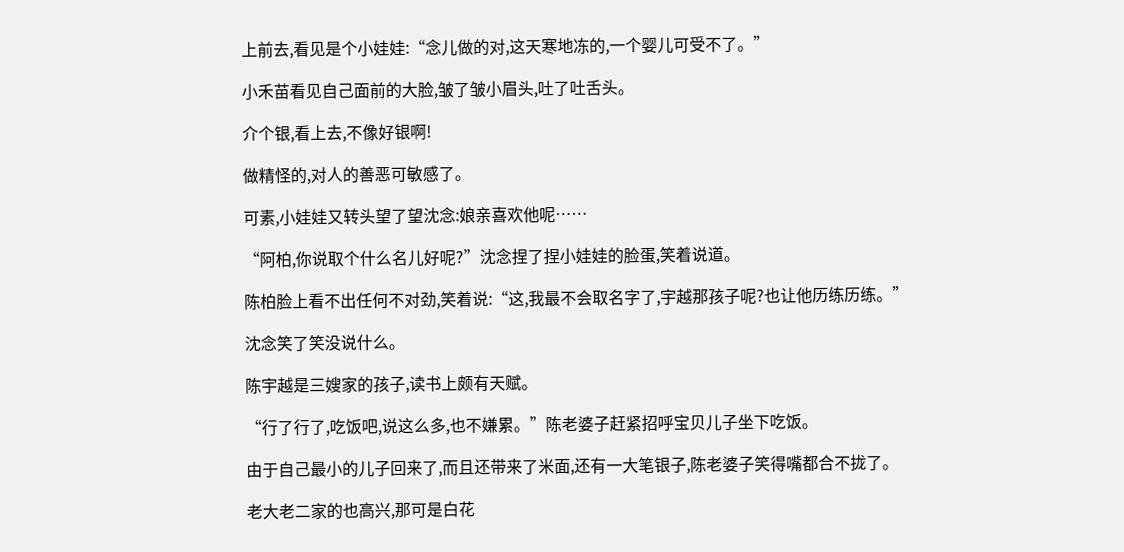上前去,看见是个小娃娃:“念儿做的对,这天寒地冻的,一个婴儿可受不了。”

小禾苗看见自己面前的大脸,皱了皱小眉头,吐了吐舌头。

介个银,看上去,不像好银啊!

做精怪的,对人的善恶可敏感了。

可素,小娃娃又转头望了望沈念:娘亲喜欢他呢……

“阿柏,你说取个什么名儿好呢?”沈念捏了捏小娃娃的脸蛋,笑着说道。

陈柏脸上看不出任何不对劲,笑着说:“这,我最不会取名字了,宇越那孩子呢?也让他历练历练。”

沈念笑了笑没说什么。

陈宇越是三嫂家的孩子,读书上颇有天赋。

“行了行了,吃饭吧,说这么多,也不嫌累。”陈老婆子赶紧招呼宝贝儿子坐下吃饭。

由于自己最小的儿子回来了,而且还带来了米面,还有一大笔银子,陈老婆子笑得嘴都合不拢了。

老大老二家的也高兴,那可是白花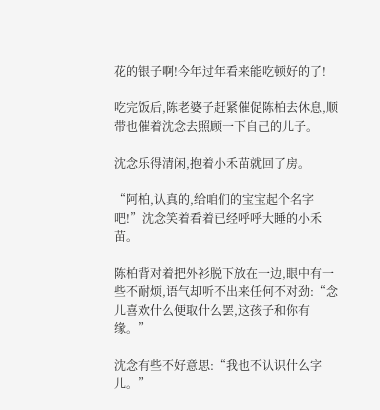花的银子啊!今年过年看来能吃顿好的了!

吃完饭后,陈老婆子赶紧催促陈柏去休息,顺带也催着沈念去照顾一下自己的儿子。

沈念乐得清闲,抱着小禾苗就回了房。

“阿柏,认真的,给咱们的宝宝起个名字吧!”沈念笑着看着已经呼呼大睡的小禾苗。

陈柏背对着把外衫脱下放在一边,眼中有一些不耐烦,语气却听不出来任何不对劲:“念儿喜欢什么便取什么罢,这孩子和你有缘。”

沈念有些不好意思:“我也不认识什么字儿。”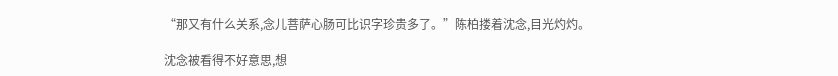“那又有什么关系,念儿菩萨心肠可比识字珍贵多了。”陈柏搂着沈念,目光灼灼。

沈念被看得不好意思,想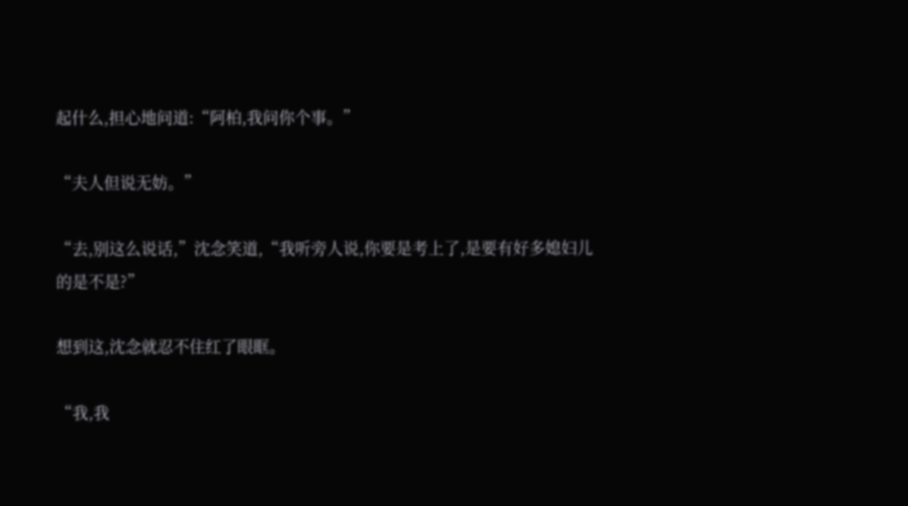起什么,担心地问道:“阿柏,我问你个事。”

“夫人但说无妨。”

“去,别这么说话,”沈念笑道,“我听旁人说,你要是考上了,是要有好多媳妇儿的是不是?”

想到这,沈念就忍不住红了眼眶。

“我,我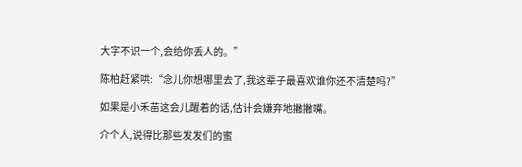大字不识一个,会给你丢人的。”

陈柏赶紧哄:“念儿你想哪里去了,我这辈子最喜欢谁你还不清楚吗?”

如果是小禾苗这会儿醒着的话,估计会嫌弃地撇撇嘴。

介个人,说得比那些发发们的蜜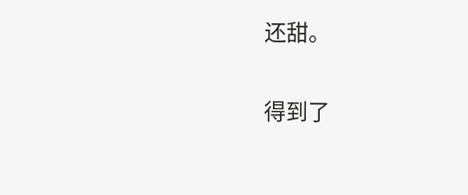还甜。

得到了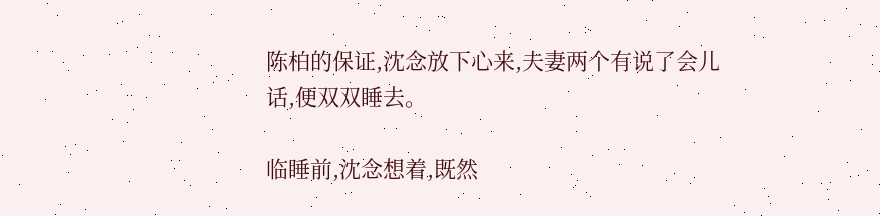陈柏的保证,沈念放下心来,夫妻两个有说了会儿话,便双双睡去。

临睡前,沈念想着,既然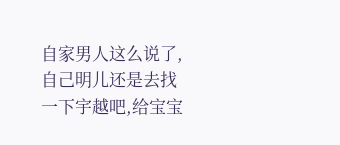自家男人这么说了,自己明儿还是去找一下宇越吧,给宝宝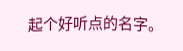起个好听点的名字。